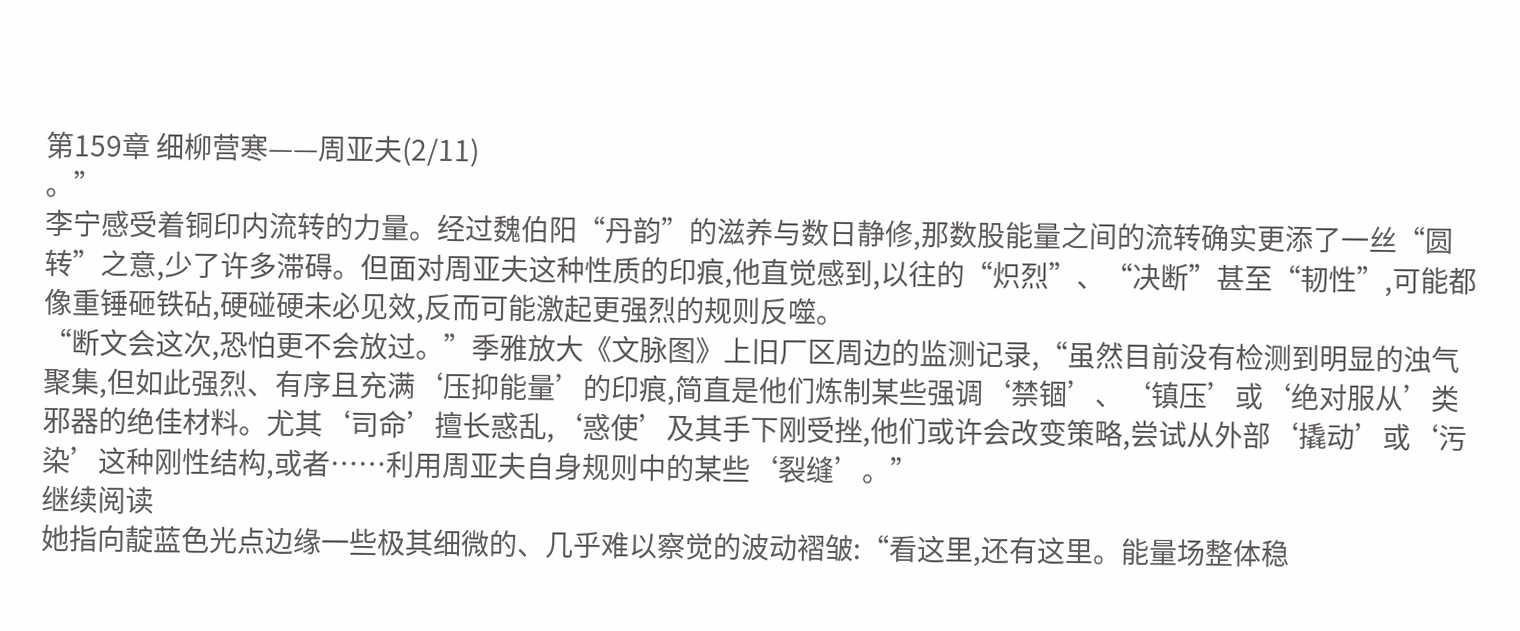第159章 细柳营寒——周亚夫(2/11)
。”
李宁感受着铜印内流转的力量。经过魏伯阳“丹韵”的滋养与数日静修,那数股能量之间的流转确实更添了一丝“圆转”之意,少了许多滞碍。但面对周亚夫这种性质的印痕,他直觉感到,以往的“炽烈”、“决断”甚至“韧性”,可能都像重锤砸铁砧,硬碰硬未必见效,反而可能激起更强烈的规则反噬。
“断文会这次,恐怕更不会放过。”季雅放大《文脉图》上旧厂区周边的监测记录,“虽然目前没有检测到明显的浊气聚集,但如此强烈、有序且充满‘压抑能量’的印痕,简直是他们炼制某些强调‘禁锢’、‘镇压’或‘绝对服从’类邪器的绝佳材料。尤其‘司命’擅长惑乱,‘惑使’及其手下刚受挫,他们或许会改变策略,尝试从外部‘撬动’或‘污染’这种刚性结构,或者……利用周亚夫自身规则中的某些‘裂缝’。”
继续阅读
她指向靛蓝色光点边缘一些极其细微的、几乎难以察觉的波动褶皱:“看这里,还有这里。能量场整体稳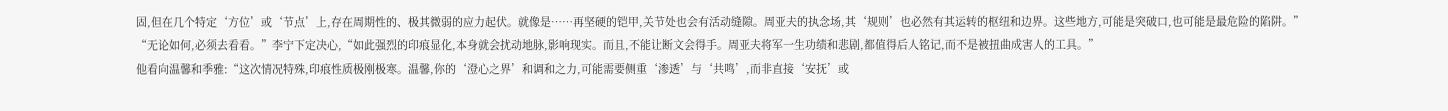固,但在几个特定‘方位’或‘节点’上,存在周期性的、极其微弱的应力起伏。就像是……再坚硬的铠甲,关节处也会有活动缝隙。周亚夫的执念场,其‘规则’也必然有其运转的枢纽和边界。这些地方,可能是突破口,也可能是最危险的陷阱。”
“无论如何,必须去看看。”李宁下定决心,“如此强烈的印痕显化,本身就会扰动地脉,影响现实。而且,不能让断文会得手。周亚夫将军一生功绩和悲剧,都值得后人铭记,而不是被扭曲成害人的工具。”
他看向温馨和季雅:“这次情况特殊,印痕性质极刚极寒。温馨,你的‘澄心之界’和调和之力,可能需要侧重‘渗透’与‘共鸣’,而非直接‘安抚’或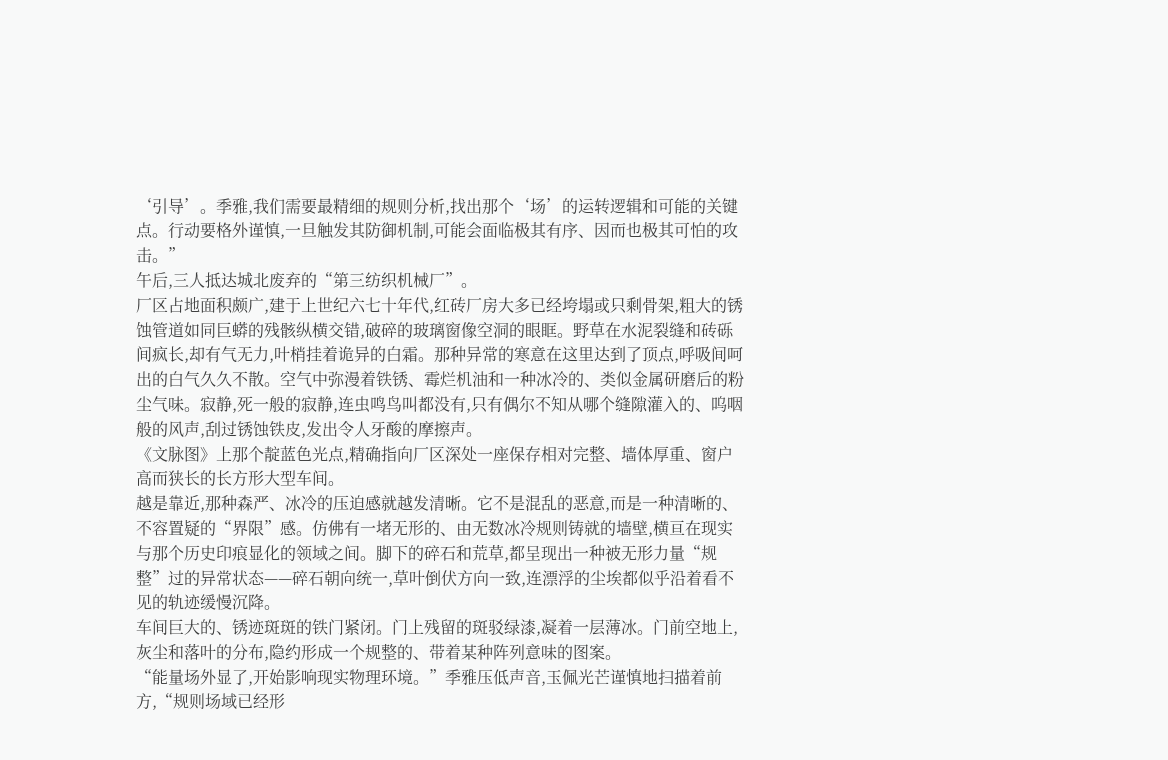‘引导’。季雅,我们需要最精细的规则分析,找出那个‘场’的运转逻辑和可能的关键点。行动要格外谨慎,一旦触发其防御机制,可能会面临极其有序、因而也极其可怕的攻击。”
午后,三人抵达城北废弃的“第三纺织机械厂”。
厂区占地面积颇广,建于上世纪六七十年代,红砖厂房大多已经垮塌或只剩骨架,粗大的锈蚀管道如同巨蟒的残骸纵横交错,破碎的玻璃窗像空洞的眼眶。野草在水泥裂缝和砖砾间疯长,却有气无力,叶梢挂着诡异的白霜。那种异常的寒意在这里达到了顶点,呼吸间呵出的白气久久不散。空气中弥漫着铁锈、霉烂机油和一种冰冷的、类似金属研磨后的粉尘气味。寂静,死一般的寂静,连虫鸣鸟叫都没有,只有偶尔不知从哪个缝隙灌入的、呜咽般的风声,刮过锈蚀铁皮,发出令人牙酸的摩擦声。
《文脉图》上那个靛蓝色光点,精确指向厂区深处一座保存相对完整、墙体厚重、窗户高而狭长的长方形大型车间。
越是靠近,那种森严、冰冷的压迫感就越发清晰。它不是混乱的恶意,而是一种清晰的、不容置疑的“界限”感。仿佛有一堵无形的、由无数冰冷规则铸就的墙壁,横亘在现实与那个历史印痕显化的领域之间。脚下的碎石和荒草,都呈现出一种被无形力量“规整”过的异常状态——碎石朝向统一,草叶倒伏方向一致,连漂浮的尘埃都似乎沿着看不见的轨迹缓慢沉降。
车间巨大的、锈迹斑斑的铁门紧闭。门上残留的斑驳绿漆,凝着一层薄冰。门前空地上,灰尘和落叶的分布,隐约形成一个规整的、带着某种阵列意味的图案。
“能量场外显了,开始影响现实物理环境。”季雅压低声音,玉佩光芒谨慎地扫描着前方,“规则场域已经形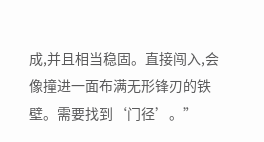成,并且相当稳固。直接闯入,会像撞进一面布满无形锋刃的铁壁。需要找到‘门径’。”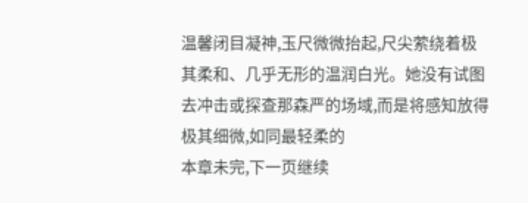温馨闭目凝神,玉尺微微抬起,尺尖萦绕着极其柔和、几乎无形的温润白光。她没有试图去冲击或探查那森严的场域,而是将感知放得极其细微,如同最轻柔的
本章未完,下一页继续